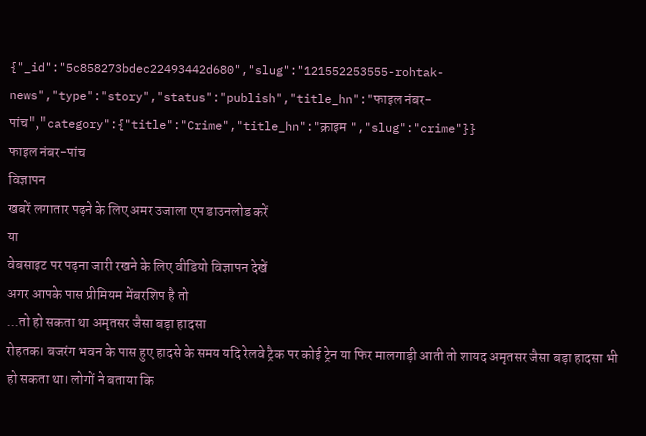{"_id":"5c858273bdec22493442d680","slug":"121552253555-rohtak-news","type":"story","status":"publish","title_hn":"फाइल नंबर-पांच","category":{"title":"Crime","title_hn":"क्राइम ","slug":"crime"}}
फाइल नंबर-पांच
विज्ञापन
खबरें लगातार पढ़ने के लिए अमर उजाला एप डाउनलोड करें
या
वेबसाइट पर पढ़ना जारी रखने के लिए वीडियो विज्ञापन देखें
अगर आपके पास प्रीमियम मेंबरशिप है तो
...तो हो सकता था अमृतसर जैसा बड़ा हादसा
रोहतक। बजरंग भवन के पास हुए हादसे के समय यदि रेलवे ट्रैक पर कोई ट्रेन या फिर मालगाड़ी आती तो शायद अमृतसर जैसा बड़ा हादसा भी हो सकता था। लोगों ने बताया कि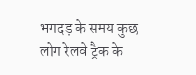भगदड़ के समय कुछ लोग रेलवे ट्रैक के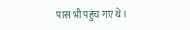पास भी पहुंच गए थे।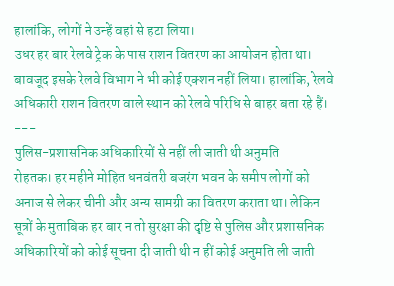हालांकि, लोगों ने उन्हें वहां से हटा लिया।
उधर हर बार रेलवे ट्रेक के पास राशन वितरण का आयोजन होता था। बावजूद इसके रेलवे विभाग ने भी कोई एक्शन नहीं लिया। हालांकि, रेलवे अधिकारी राशन वितरण वाले स्थान को रेलवे परिधि से बाहर बता रहे हैं।
---
पुलिस-प्रशासनिक अधिकारियों से नहीं ली जाती थी अनुमति
रोहतक। हर महीने मोहित धनवंतरी बजरंग भवन के समीप लोगों को अनाज से लेकर चीनी और अन्य सामग्री का वितरण कराता था। लेकिन सूत्रों के मुताबिक हर बार न तो सुरक्षा की दृष्टि से पुलिस और प्रशासनिक अधिकारियों को कोई सूचना दी जाती थी न हीं कोई अनुमति ली जाती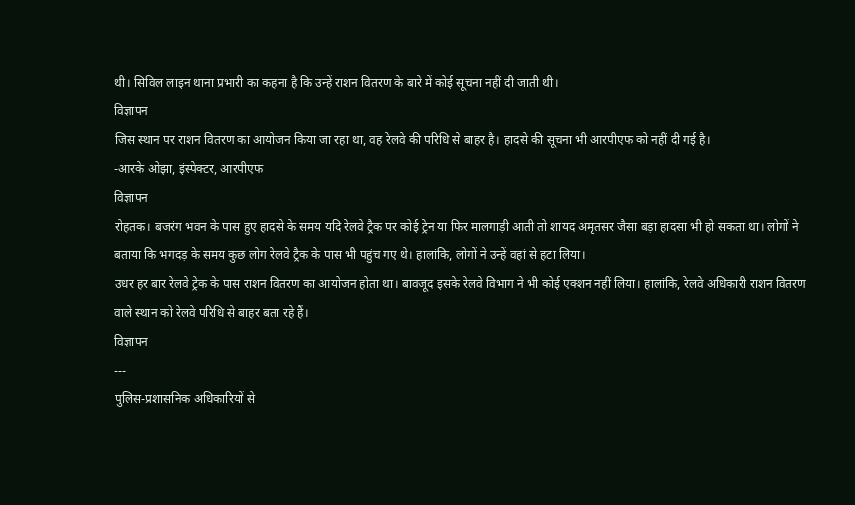थी। सिविल लाइन थाना प्रभारी का कहना है कि उन्हें राशन वितरण के बारे में कोई सूचना नहीं दी जाती थी।
विज्ञापन
जिस स्थान पर राशन वितरण का आयोजन किया जा रहा था, वह रेलवे की परिधि से बाहर है। हादसे की सूचना भी आरपीएफ को नहीं दी गई है।
-आरके ओझा, इंस्पेक्टर, आरपीएफ
विज्ञापन
रोहतक। बजरंग भवन के पास हुए हादसे के समय यदि रेलवे ट्रैक पर कोई ट्रेन या फिर मालगाड़ी आती तो शायद अमृतसर जैसा बड़ा हादसा भी हो सकता था। लोगों ने बताया कि भगदड़ के समय कुछ लोग रेलवे ट्रैक के पास भी पहुंच गए थे। हालांकि, लोगों ने उन्हें वहां से हटा लिया।
उधर हर बार रेलवे ट्रेक के पास राशन वितरण का आयोजन होता था। बावजूद इसके रेलवे विभाग ने भी कोई एक्शन नहीं लिया। हालांकि, रेलवे अधिकारी राशन वितरण वाले स्थान को रेलवे परिधि से बाहर बता रहे हैं।
विज्ञापन
---
पुलिस-प्रशासनिक अधिकारियों से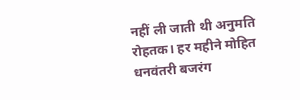नहीं ली जाती थी अनुमति
रोहतक। हर महीने मोहित धनवंतरी बजरंग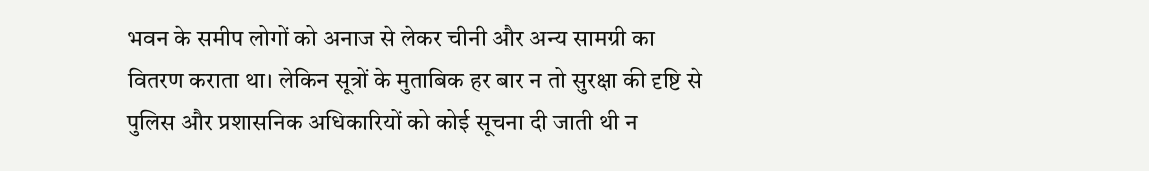भवन के समीप लोगों को अनाज से लेकर चीनी और अन्य सामग्री का वितरण कराता था। लेकिन सूत्रों के मुताबिक हर बार न तो सुरक्षा की दृष्टि से पुलिस और प्रशासनिक अधिकारियों को कोई सूचना दी जाती थी न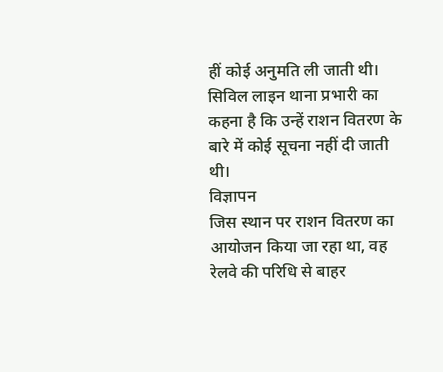हीं कोई अनुमति ली जाती थी। सिविल लाइन थाना प्रभारी का कहना है कि उन्हें राशन वितरण के बारे में कोई सूचना नहीं दी जाती थी।
विज्ञापन
जिस स्थान पर राशन वितरण का आयोजन किया जा रहा था, वह रेलवे की परिधि से बाहर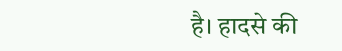है। हादसे की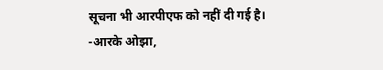सूचना भी आरपीएफ को नहीं दी गई है।
-आरके ओझा,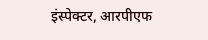इंस्पेक्टर, आरपीएफ